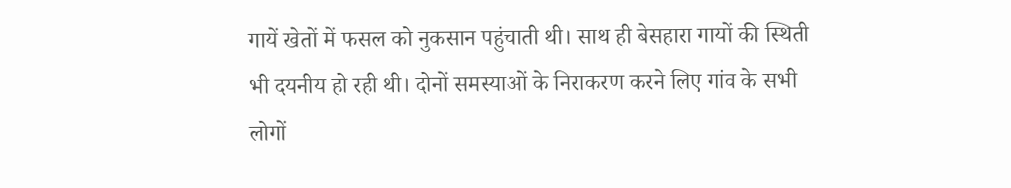गायें खेतों में फसल को नुकसान पहुंचाती थी। साथ ही बेसहारा गायों की स्थिती भी दयनीय हो रही थी। दोनों समस्याओं के निराकरण करने लिए गांव के सभी लोगों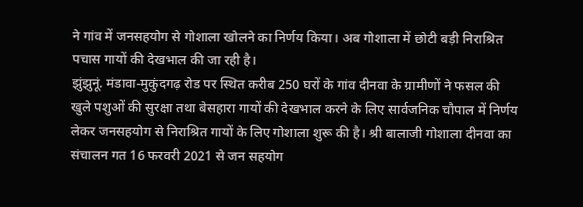ने गांव में जनसहयोग से गोशाला खोलने का निर्णय किया। अब गोशाला में छोटी बड़ी निराश्रित पचास गायों की देखभाल की जा रही है।
झुंझुनूं. मंडावा-मुकुंदगढ़ रोड पर स्थित करीब 250 घरों के गांव दीनवा के ग्रामीणों ने फसल की खुले पशुओं की सुरक्षा तथा बेसहारा गायों की देखभाल करने के लिए सार्वजनिक चौपाल में निर्णय लेकर जनसहयोग से निराश्रित गायों के लिए गोशाला शुरू की है। श्री बालाजी गोशाला दीनवा का संचालन गत 16 फरवरी 2021 से जन सहयोग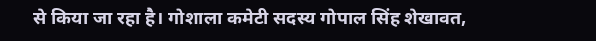से किया जा रहा है। गोशाला कमेटी सदस्य गोपाल सिंह शेखावत,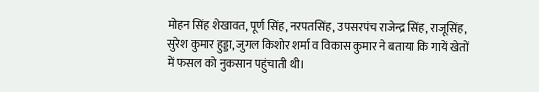मोहन सिंह शेखावत, पूर्ण सिंह, नरपतसिंह, उपसरपंच राजेन्द्र सिंह, राजूसिंह, सुरेश कुमार हुड्डा, जुगल किशोर शर्मा व विकास कुमार ने बताया कि गायें खेतों में फसल को नुकसान पहुंचाती थी।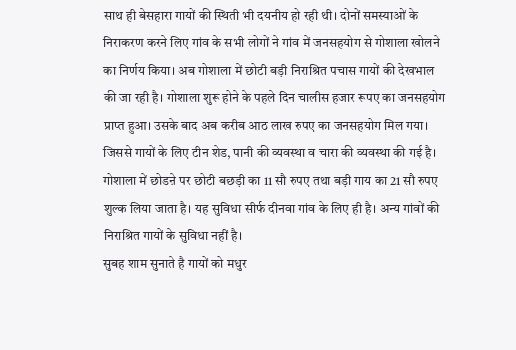साथ ही बेसहारा गायों की स्थिती भी दयनीय हो रही थी। दोनों समस्याओं के निराकरण करने लिए गांव के सभी लोगों ने गांव में जनसहयोग से गोशाला खोलने का निर्णय किया। अब गोशाला में छोटी बड़ी निराश्रित पचास गायों की देखभाल की जा रही है। गोशाला शुरू होने के पहले दिन चालीस हजार रूपए का जनसहयोग प्राप्त हुआ। उसके बाद अब करीब आठ लाख रुपए का जनसहयोग मिल गया। जिससे गायों के लिए टीन शेड, पानी की व्यवस्था व चारा की व्यवस्था की गई है। गोशाला में छोडऩे पर छोटी बछड़ी का 11 सौ रुपए तथा बड़ी गाय का 21 सौ रुपए शुल्क लिया जाता है। यह सुविधा सीर्फ दीनवा गांव के लिए ही है। अन्य गांवों की निराश्रित गायों के सुविधा नहीं है।
सुबह शाम सुनाते है गायों को मधुर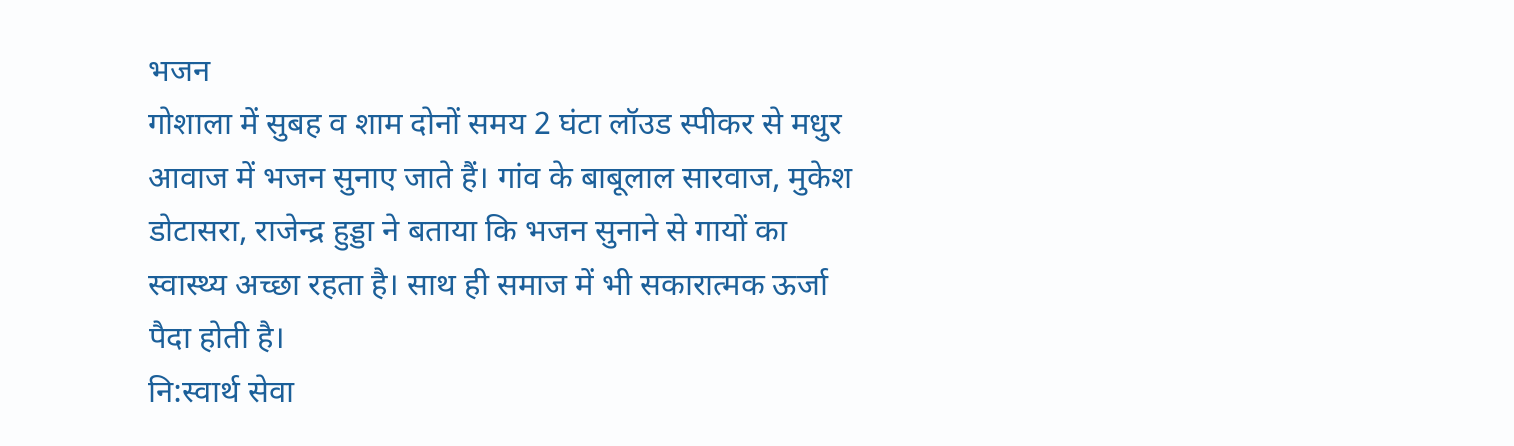भजन
गोशाला में सुबह व शाम दोनों समय 2 घंटा लॉउड स्पीकर से मधुर आवाज में भजन सुनाए जाते हैं। गांव के बाबूलाल सारवाज, मुकेश डोटासरा, राजेन्द्र हुड्डा ने बताया कि भजन सुनाने से गायों का स्वास्थ्य अच्छा रहता है। साथ ही समाज में भी सकारात्मक ऊर्जा पैदा होती है।
नि:स्वार्थ सेवा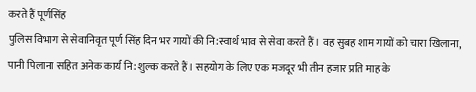करते हैं पूर्णसिंह
पुलिस विभाग से सेवानिवृत पूर्ण सिंह दिन भर गायों की नि:स्वार्थ भाव से सेवा करते हैं। वह सुबह शाम गायों को चारा खिलाना, पानी पिलाना सहित अनेक कार्य नि:शुल्क करते हैं। सहयोग के लिए एक मजदूर भी तीन हजार प्रति माह के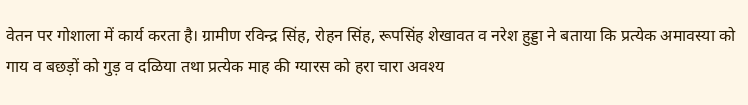वेतन पर गोशाला में कार्य करता है। ग्रामीण रविन्द्र सिंह, रोहन सिंह, रूपसिंह शेखावत व नरेश हुड्डा ने बताया कि प्रत्येक अमावस्या को गाय व बछड़ों को गुड़ व दळिया तथा प्रत्येक माह की ग्यारस को हरा चारा अवश्य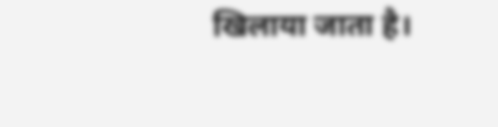खिलाया जाता है।